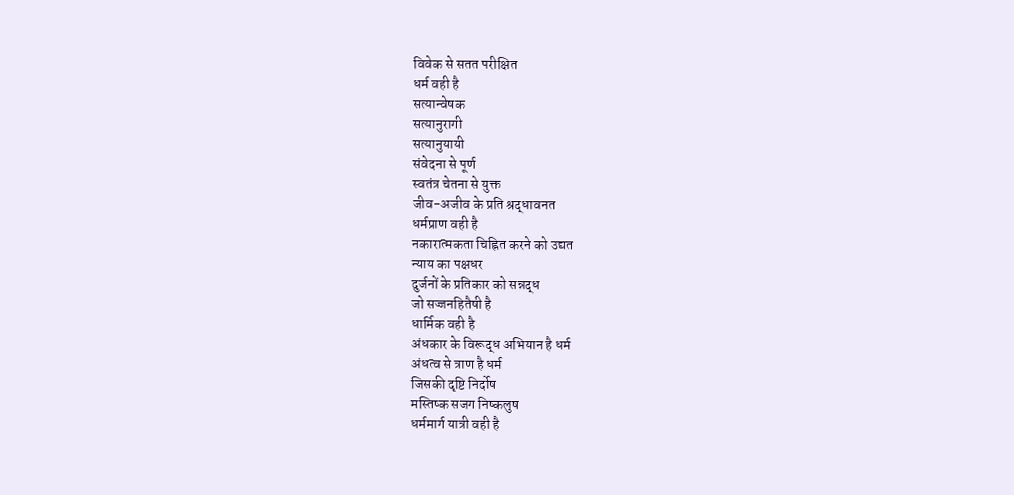विवेक से सतत परीक्षित
धर्म वही है
सत्यान्वेषक
सत्यानुरागी
सत्यानुयायी
संवेदना से पूर्ण
स्वतंत्र चेतना से युक्त
जीव-अजीव के प्रति श्रद्धावनत
धर्मप्राण वही है
नकारात्मकता चिह्नित करने को उद्यत
न्याय का पक्षधर
दुर्जनों के प्रतिकार को सन्नद्ध
जो सज्जनहितैषी है
धार्मिक वही है
अंधकार के विरूद्ध अभियान है धर्म
अंधत्व से त्राण है धर्म
जिसकी दृष्टि निर्दोष
मस्तिष्क सजग निष्कलुष
धर्ममार्ग यात्री वही है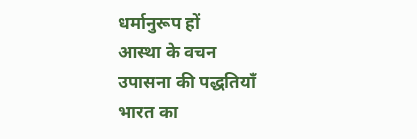धर्मानुरूप हों
आस्था के वचन
उपासना की पद्धतियाँ
भारत का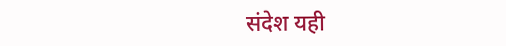संदेश यही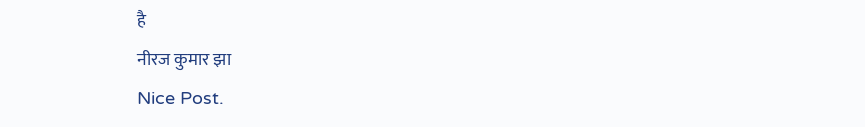है
नीरज कुमार झा
Nice Post.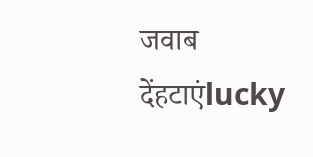जवाब देंहटाएंlucky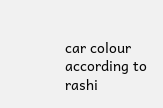car colour according to rashi